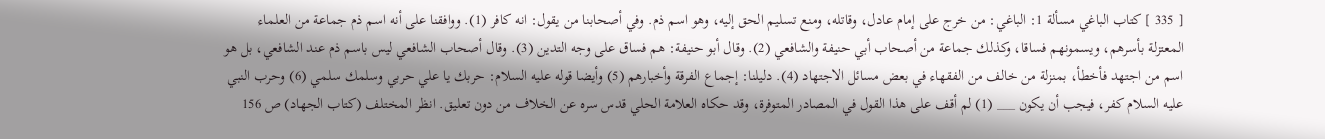[ 335 ] كتاب الباغي مسألة 1: الباغي: من خرج على إمام عادل، وقاتله، ومنع تسليم الحق إليه، وهو اسم ذم. وفي أصحابنا من يقول: انه كافر (1). ووافقنا على أنه اسم ذم جماعة من العلماء المعتزلة بأسرهم، ويسمونهم فساقا، وكذلك جماعة من أصحاب أبي حنيفة والشافعي (2). وقال أبو حنيفة: هم فساق على وجه التدين (3). وقال أصحاب الشافعي ليس باسم ذم عند الشافعي، بل هو اسم من اجتهد فأخطأ، بمنزلة من خالف من الفقهاء في بعض مسائل الاجتهاد (4). دليلنا: إجماع الفرقة وأخبارهم (5) وأيضا قوله عليه السلام: حربك يا علي حربي وسلمك سلمي (6) وحرب النبي عليه السلام كفر، فيجب أن يكون ___ (1) لم أقف على هذا القول في المصادر المتوفرة، وقد حكاه العلامة الحلي قدس سره عن الخلاف من دون تعليق. انظر المختلف (كتاب الجهاد) ص 156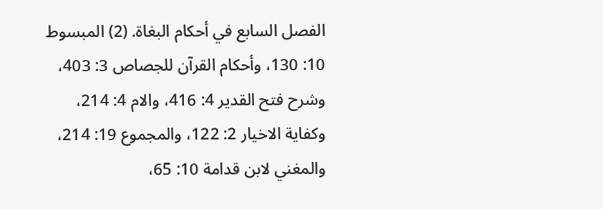الفصل السابع في أحكام البغاة. (2) المبسوط 10: 130، وأحكام القرآن للجصاص 3: 403، وشرح فتح القدير 4: 416، والام 4: 214، وكفاية الاخيار 2: 122، والمجموع 19: 214، والمغني لابن قدامة 10: 65،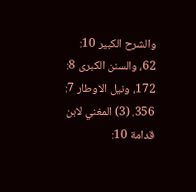والشرح الكبير 10: 62، والسنن الكبرى 8: 172، ونيل الاوطار 7: 356. (3) المغني لابن قدامة 10: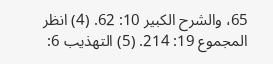65، والشرح الكبير 10: 62. (4) انظر المجموع 19: 214. (5) التهذيب 6: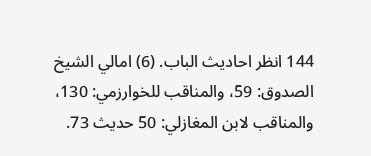144 انظر احاديث الباب. (6) امالي الشيخ الصدوق: 59، والمناقب للخوارزمي: 130، والمناقب لابن المغازلي: 50 حديث 73.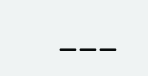___